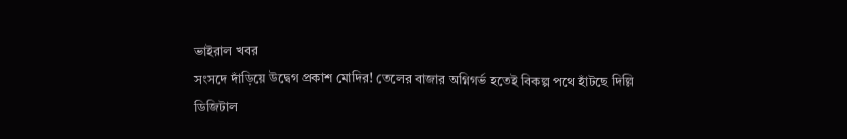ভাইরাল খবর
সংসদে দাঁড়িয়ে উদ্বেগ প্রকাশ মোদির! তেলের বাজার অগ্নিগর্ভ হতেই বিকল্প পথে হাঁটছে দিল্লি
ডিজিটাল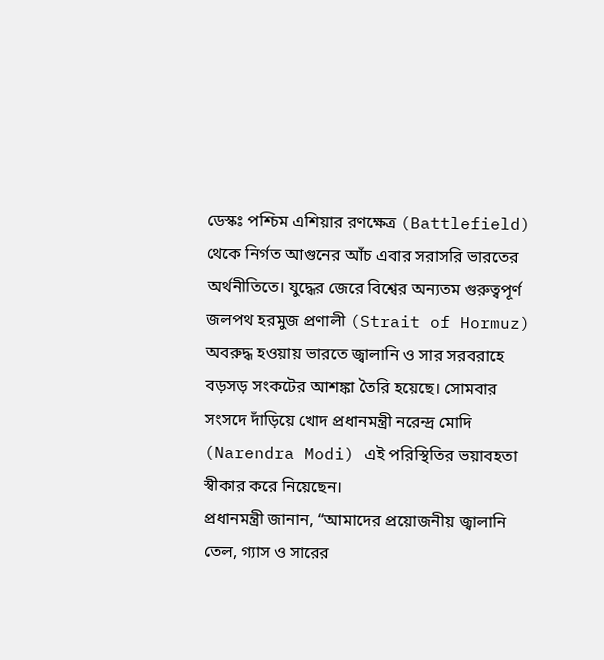ডেস্কঃ পশ্চিম এশিয়ার রণক্ষেত্র (Battlefield) থেকে নির্গত আগুনের আঁচ এবার সরাসরি ভারতের অর্থনীতিতে। যুদ্ধের জেরে বিশ্বের অন্যতম গুরুত্বপূর্ণ জলপথ হরমুজ প্রণালী (Strait of Hormuz) অবরুদ্ধ হওয়ায় ভারতে জ্বালানি ও সার সরবরাহে বড়সড় সংকটের আশঙ্কা তৈরি হয়েছে। সোমবার সংসদে দাঁড়িয়ে খোদ প্রধানমন্ত্রী নরেন্দ্র মোদি (Narendra Modi) এই পরিস্থিতির ভয়াবহতা স্বীকার করে নিয়েছেন।
প্রধানমন্ত্রী জানান, “আমাদের প্রয়োজনীয় জ্বালানি তেল, গ্যাস ও সারের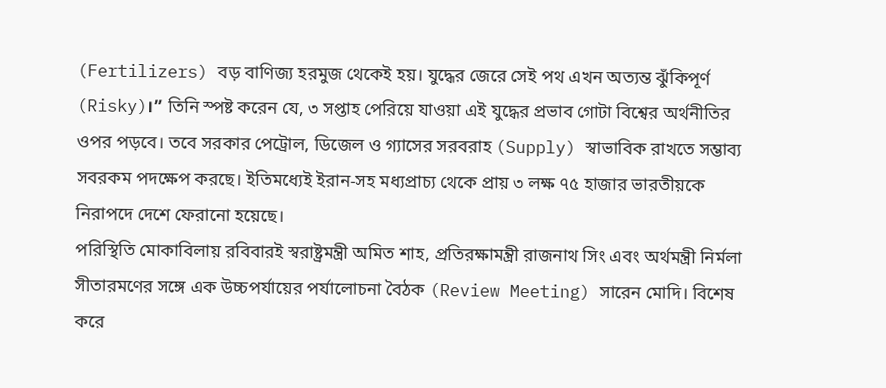(Fertilizers) বড় বাণিজ্য হরমুজ থেকেই হয়। যুদ্ধের জেরে সেই পথ এখন অত্যন্ত ঝুঁকিপূর্ণ (Risky)।” তিনি স্পষ্ট করেন যে, ৩ সপ্তাহ পেরিয়ে যাওয়া এই যুদ্ধের প্রভাব গোটা বিশ্বের অর্থনীতির ওপর পড়বে। তবে সরকার পেট্রোল, ডিজেল ও গ্যাসের সরবরাহ (Supply) স্বাভাবিক রাখতে সম্ভাব্য সবরকম পদক্ষেপ করছে। ইতিমধ্যেই ইরান-সহ মধ্যপ্রাচ্য থেকে প্রায় ৩ লক্ষ ৭৫ হাজার ভারতীয়কে নিরাপদে দেশে ফেরানো হয়েছে।
পরিস্থিতি মোকাবিলায় রবিবারই স্বরাষ্ট্রমন্ত্রী অমিত শাহ, প্রতিরক্ষামন্ত্রী রাজনাথ সিং এবং অর্থমন্ত্রী নির্মলা সীতারমণের সঙ্গে এক উচ্চপর্যায়ের পর্যালোচনা বৈঠক (Review Meeting) সারেন মোদি। বিশেষ করে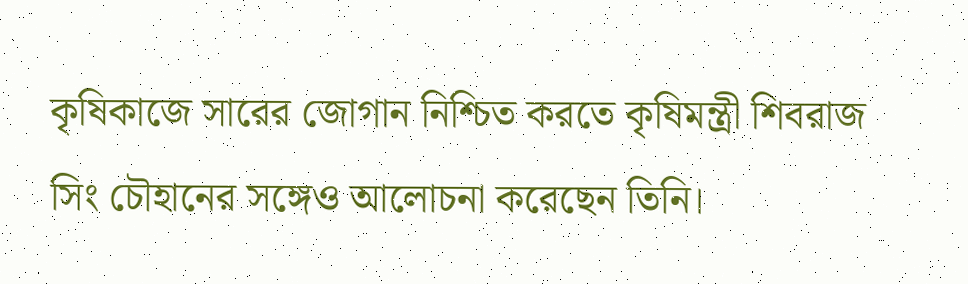কৃষিকাজে সারের জোগান নিশ্চিত করতে কৃষিমন্ত্রী শিবরাজ সিং চৌহানের সঙ্গেও আলোচনা করেছেন তিনি।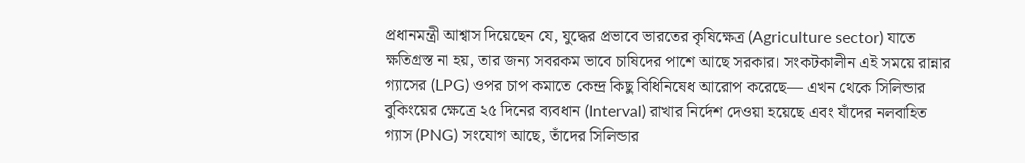প্রধানমন্ত্রী আশ্বাস দিয়েছেন যে, যুদ্ধের প্রভাবে ভারতের কৃষিক্ষেত্র (Agriculture sector) যাতে ক্ষতিগ্রস্ত না হয়, তার জন্য সবরকম ভাবে চাষিদের পাশে আছে সরকার। সংকটকালীন এই সময়ে রান্নার গ্যাসের (LPG) ওপর চাপ কমাতে কেন্দ্র কিছু বিধিনিষেধ আরোপ করেছে— এখন থেকে সিলিন্ডার বুকিংয়ের ক্ষেত্রে ২৫ দিনের ব্যবধান (Interval) রাখার নির্দেশ দেওয়া হয়েছে এবং যাঁদের নলবাহিত গ্যাস (PNG) সংযোগ আছে, তাঁদের সিলিন্ডার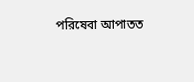পরিষেবা আপাতত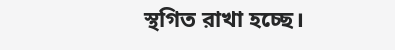স্থগিত রাখা হচ্ছে।